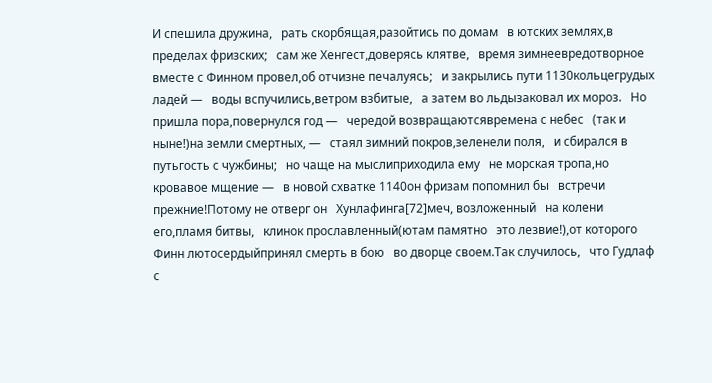И спешила дружина,   рать скорбящая,разойтись по домам   в ютских землях,в пределах фризских;   сам же Хенгест,доверясь клятве,   время зимнеевредотворное   вместе с Финном провел,об отчизне печалуясь;   и закрылись пути 1130кольцегрудых ладей —   воды вспучились,ветром взбитые,   а затем во льдызаковал их мороз.   Но пришла пора,повернулся год —   чередой возвращаютсявремена с небес   (так и ныне!)на земли смертных, —   стаял зимний покров,зеленели поля,   и сбирался в путьгость с чужбины;   но чаще на мыслиприходила ему   не морская тропа,но кровавое мщение —   в новой схватке 1140он фризам попомнил бы   встречи прежние!Потому не отверг он   Хунлафинга[72]меч, возложенный   на колени его,пламя битвы,   клинок прославленный(ютам памятно   это лезвие!),от которого   Финн лютосердыйпринял смерть в бою   во дворце своем.Так случилось,   что Гудлаф с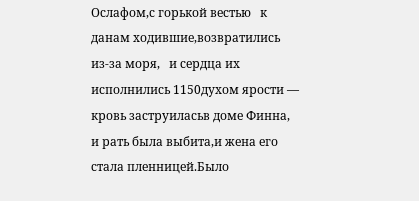Ослафом,с горькой вестью   к данам ходившие,возвратились из-за моря,   и сердца их исполнились 1150духом ярости —   кровь заструиласьв доме Финна,   и рать была выбита,и жена его   стала пленницей.Было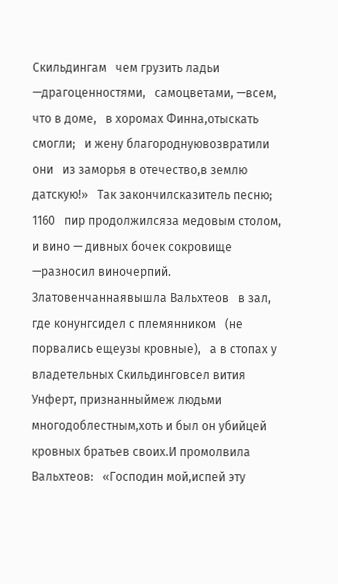Скильдингам   чем грузить ладьи —драгоценностями,   самоцветами, —всем, что в доме,   в хоромах Финна,отыскать смогли;   и жену благороднуювозвратили они   из заморья в отечество,в землю датскую!»   Так закончилсказитель песню; 1160   пир продолжилсяза медовым столом,   и вино — дивных бочек сокровище —разносил виночерпий.   Златовенчаннаявышла Вальхтеов   в зал, где конунгсидел с племянником   (не порвались ещеузы кровные),   а в стопах у владетельных Скильдинговсел вития   Унферт, признанныймеж людьми   многодоблестным,хоть и был он убийцей   кровных братьев своих.И промолвила Вальхтеов:   «Господин мой,испей эту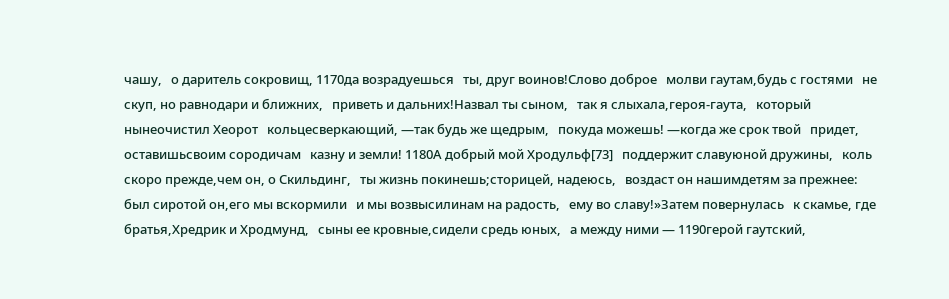чашу,   о даритель сокровищ, 1170да возрадуешься   ты, друг воинов!Слово доброе   молви гаутам,будь с гостями   не скуп, но равнодари и ближних,   приветь и дальних!Назвал ты сыном,   так я слыхала,героя-гаута,   который нынеочистил Хеорот   кольцесверкающий, —так будь же щедрым,   покуда можешь! —когда же срок твой   придет, оставишьсвоим сородичам   казну и земли! 1180А добрый мой Хродульф[73]   поддержит славуюной дружины,   коль скоро прежде,чем он, о Скильдинг,   ты жизнь покинешь;сторицей, надеюсь,   воздаст он нашимдетям за прежнее:   был сиротой он,его мы вскормили   и мы возвысилинам на радость,   ему во славу!»Затем повернулась   к скамье, где братья,Хредрик и Хродмунд,   сыны ее кровные,сидели средь юных,   а между ними — 1190герой гаутский,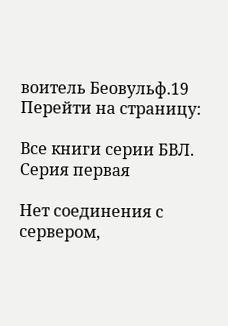воитель Беовульф.19
Перейти на страницу:

Все книги серии БВЛ. Серия первая

Нет соединения с сервером,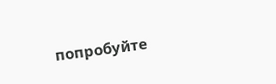попробуйте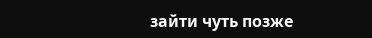зайти чуть позже